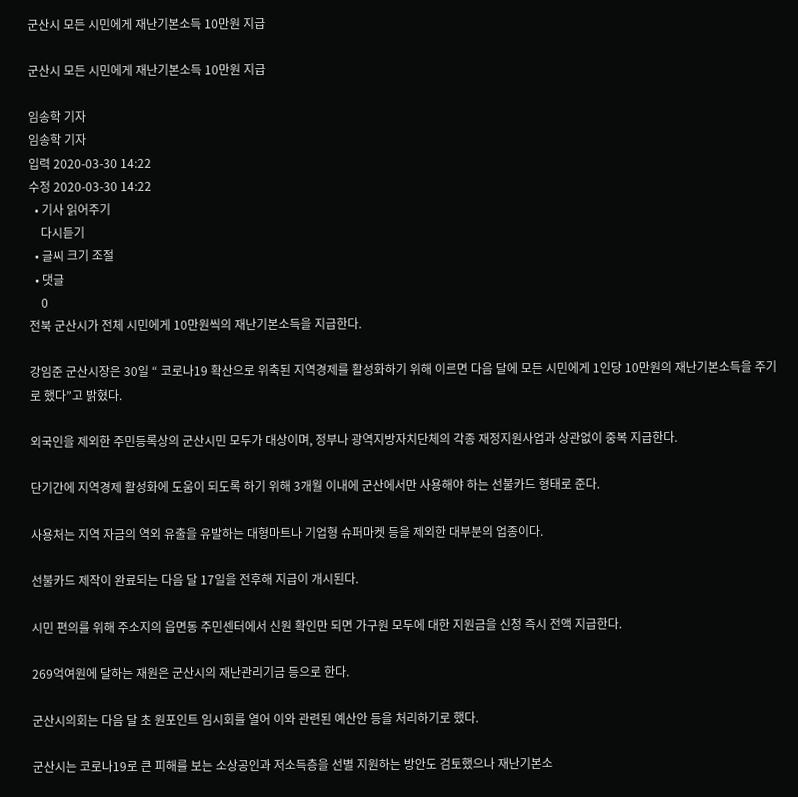군산시 모든 시민에게 재난기본소득 10만원 지급

군산시 모든 시민에게 재난기본소득 10만원 지급

임송학 기자
임송학 기자
입력 2020-03-30 14:22
수정 2020-03-30 14:22
  • 기사 읽어주기
    다시듣기
  • 글씨 크기 조절
  • 댓글
    0
전북 군산시가 전체 시민에게 10만원씩의 재난기본소득을 지급한다.

강임준 군산시장은 30일 “ 코로나19 확산으로 위축된 지역경제를 활성화하기 위해 이르면 다음 달에 모든 시민에게 1인당 10만원의 재난기본소득을 주기로 했다”고 밝혔다.

외국인을 제외한 주민등록상의 군산시민 모두가 대상이며, 정부나 광역지방자치단체의 각종 재정지원사업과 상관없이 중복 지급한다.

단기간에 지역경제 활성화에 도움이 되도록 하기 위해 3개월 이내에 군산에서만 사용해야 하는 선불카드 형태로 준다.

사용처는 지역 자금의 역외 유출을 유발하는 대형마트나 기업형 슈퍼마켓 등을 제외한 대부분의 업종이다.

선불카드 제작이 완료되는 다음 달 17일을 전후해 지급이 개시된다.

시민 편의를 위해 주소지의 읍면동 주민센터에서 신원 확인만 되면 가구원 모두에 대한 지원금을 신청 즉시 전액 지급한다.

269억여원에 달하는 재원은 군산시의 재난관리기금 등으로 한다.

군산시의회는 다음 달 초 원포인트 임시회를 열어 이와 관련된 예산안 등을 처리하기로 했다.

군산시는 코로나19로 큰 피해를 보는 소상공인과 저소득층을 선별 지원하는 방안도 검토했으나 재난기본소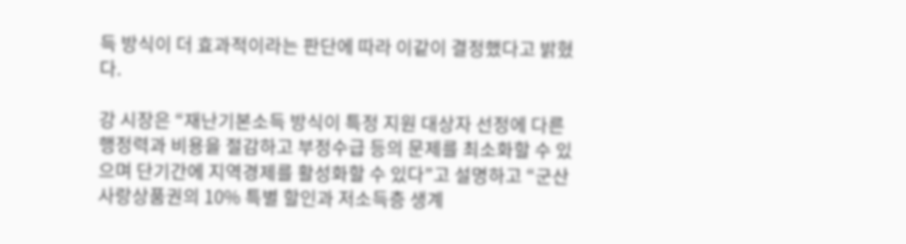득 방식이 더 효과적이라는 판단에 따라 이같이 결정했다고 밝혔다.

강 시장은 “재난기본소득 방식이 특정 지원 대상자 선정에 다른 행정력과 비용을 절감하고 부정수급 등의 문제를 최소화할 수 있으며 단기간에 지역경제를 활성화할 수 있다”고 설명하고 “군산사랑상품권의 10% 특별 할인과 저소득층 생계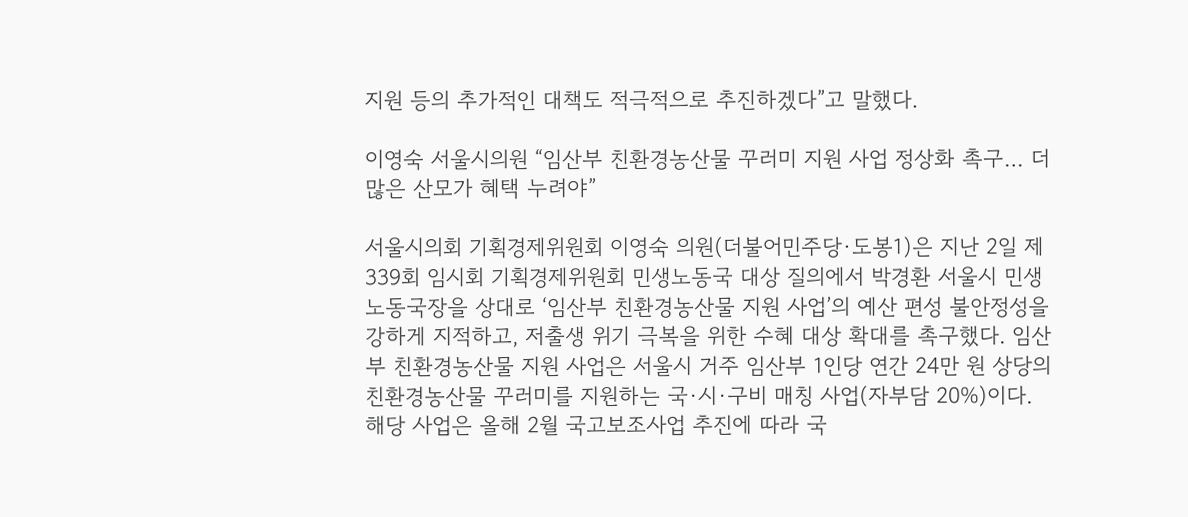지원 등의 추가적인 대책도 적극적으로 추진하겠다”고 말했다.

이영숙 서울시의원 “임산부 친환경농산물 꾸러미 지원 사업 정상화 촉구… 더 많은 산모가 혜택 누려야”

서울시의회 기획경제위원회 이영숙 의원(더불어민주당·도봉1)은 지난 2일 제339회 임시회 기획경제위원회 민생노동국 대상 질의에서 박경환 서울시 민생노동국장을 상대로 ‘임산부 친환경농산물 지원 사업’의 예산 편성 불안정성을 강하게 지적하고, 저출생 위기 극복을 위한 수혜 대상 확대를 촉구했다. 임산부 친환경농산물 지원 사업은 서울시 거주 임산부 1인당 연간 24만 원 상당의 친환경농산물 꾸러미를 지원하는 국·시·구비 매칭 사업(자부담 20%)이다. 해당 사업은 올해 2월 국고보조사업 추진에 따라 국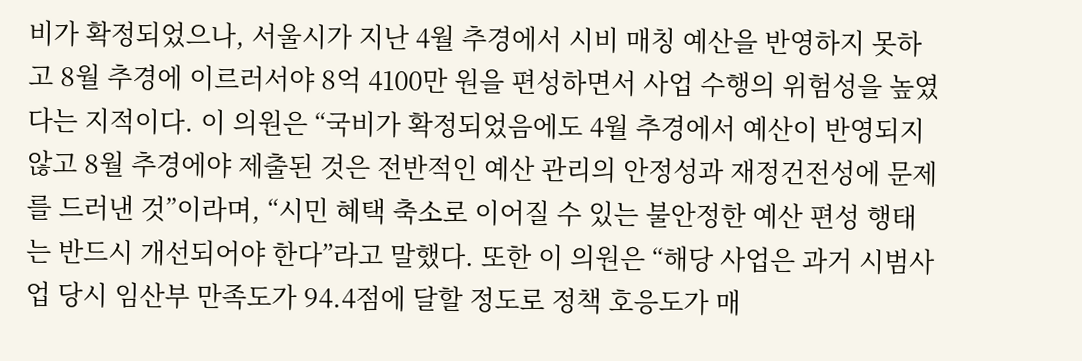비가 확정되었으나, 서울시가 지난 4월 추경에서 시비 매칭 예산을 반영하지 못하고 8월 추경에 이르러서야 8억 4100만 원을 편성하면서 사업 수행의 위험성을 높였다는 지적이다. 이 의원은 “국비가 확정되었음에도 4월 추경에서 예산이 반영되지 않고 8월 추경에야 제출된 것은 전반적인 예산 관리의 안정성과 재정건전성에 문제를 드러낸 것”이라며, “시민 혜택 축소로 이어질 수 있는 불안정한 예산 편성 행태는 반드시 개선되어야 한다”라고 말했다. 또한 이 의원은 “해당 사업은 과거 시범사업 당시 임산부 만족도가 94.4점에 달할 정도로 정책 호응도가 매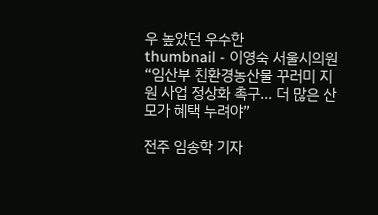우 높았던 우수한
thumbnail - 이영숙 서울시의원 “임산부 친환경농산물 꾸러미 지원 사업 정상화 촉구… 더 많은 산모가 혜택 누려야”

전주 임송학 기자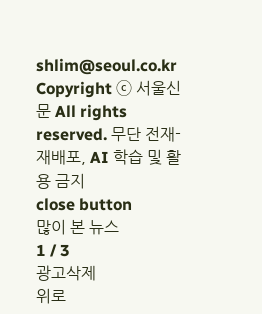shlim@seoul.co.kr
Copyright ⓒ 서울신문 All rights reserved. 무단 전재-재배포, AI 학습 및 활용 금지
close button
많이 본 뉴스
1 / 3
광고삭제
위로